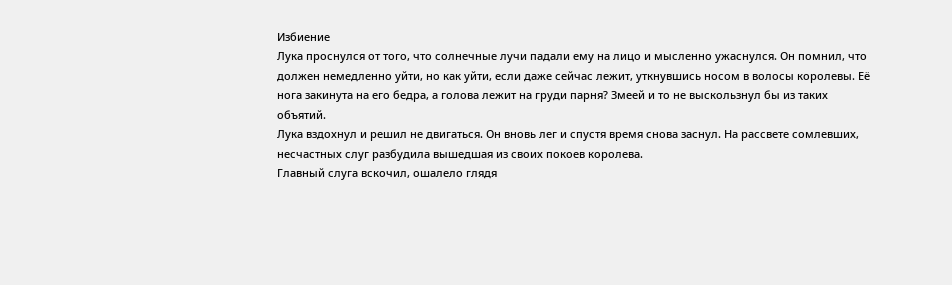Избиение
Лука проснулся от того, что солнечные лучи падали ему на лицо и мысленно ужаснулся. Он помнил, что должен немедленно уйти, но как уйти, если даже сейчас лежит, уткнувшись носом в волосы королевы. Её нога закинута на его бедра, а голова лежит на груди парня? Змеей и то не выскользнул бы из таких объятий.
Лука вздохнул и решил не двигаться. Он вновь лег и спустя время снова заснул. На рассвете сомлевших, несчастных слуг разбудила вышедшая из своих покоев королева.
Главный слуга вскочил, ошалело глядя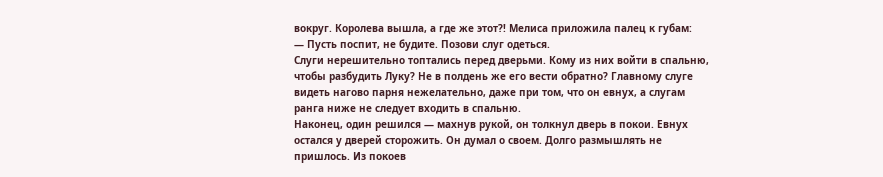вокруг. Королева вышла, а где же этот?! Мелиса приложила палец к губам:
— Пусть поспит, не будите. Позови слуг одеться.
Слуги нерешительно топтались перед дверьми. Кому из них войти в спальню, чтобы разбудить Луку? Не в полдень же его вести обратно? Главному слуге видеть нагово парня нежелательно, даже при том, что он евнух, а слугам ранга ниже не следует входить в спальню.
Наконец, один решился — махнув рукой, он толкнул дверь в покои. Евнух остался у дверей сторожить. Он думал о своем. Долго размышлять не пришлось. Из покоев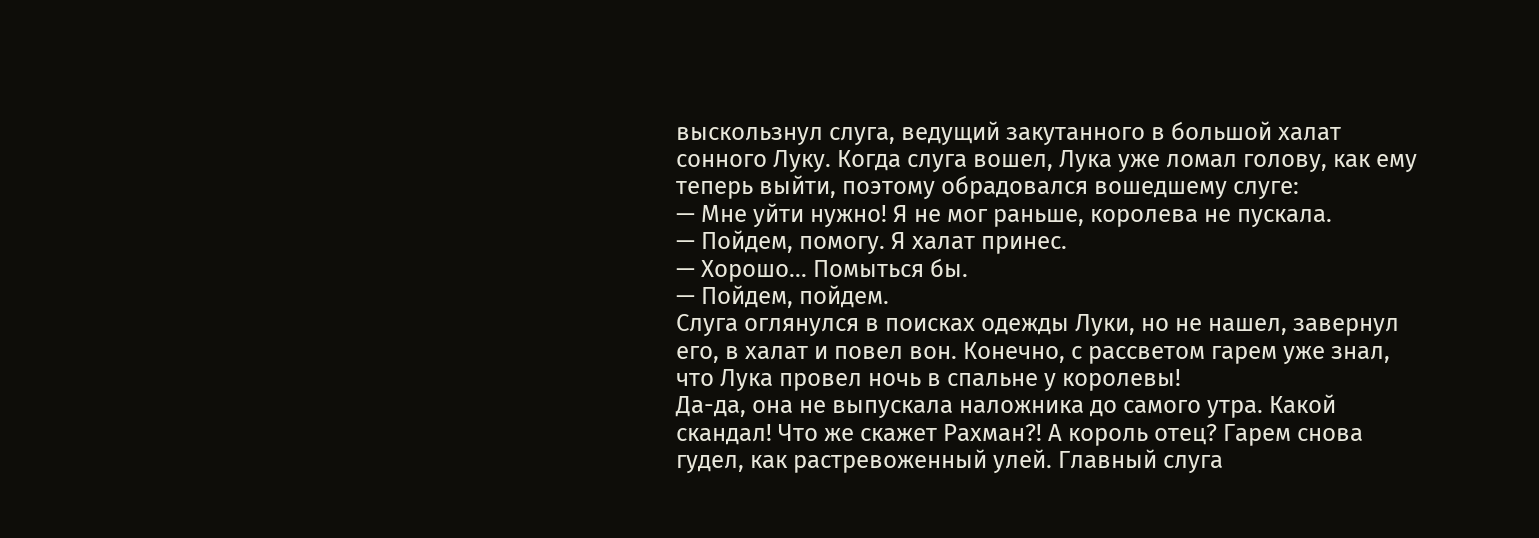выскользнул слуга, ведущий закутанного в большой халат сонного Луку. Когда слуга вошел, Лука уже ломал голову, как ему теперь выйти, поэтому обрадовался вошедшему слуге:
— Мне уйти нужно! Я не мог раньше, королева не пускала.
— Пойдем, помогу. Я халат принес.
— Хорошо… Помыться бы.
— Пойдем, пойдем.
Слуга оглянулся в поисках одежды Луки, но не нашел, завернул его, в халат и повел вон. Конечно, с рассветом гарем уже знал, что Лука провел ночь в спальне у королевы!
Да-да, она не выпускала наложника до самого утра. Какой скандал! Что же скажет Рахман?! А король отец? Гарем снова гудел, как растревоженный улей. Главный слуга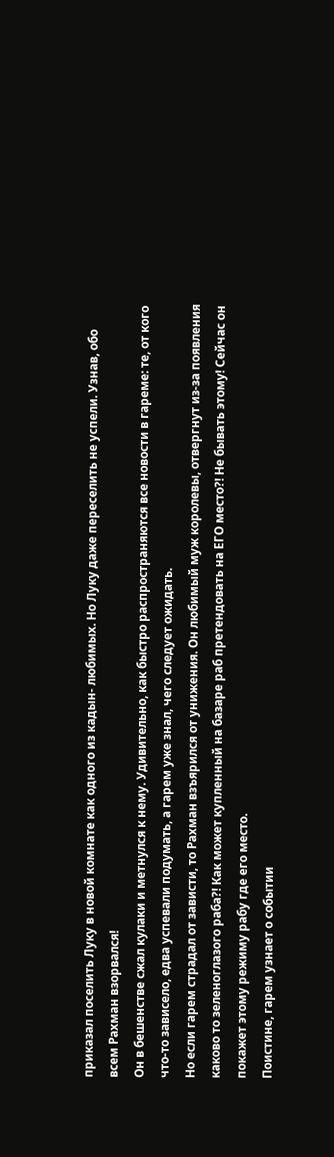приказал поселить Луку в новой комнате как одного из кадын- любимых. Но Луку даже переселить не успели. Узнав, обо всем Рахман взорвался!
Он в бешенстве сжал кулаки и метнулся к нему. Удивительно, как быстро распространяются все новости в гареме: те, от кого что-то зависело, едва успевали подумать, а гарем уже знал, чего следует ожидать.
Но если гарем страдал от зависти, то Рахман взъярился от унижения. Он любимый муж королевы, отвергнут из-за появления каково то зеленоглазого раба?! Как может купленный на базаре раб претендовать на ЕГО место?! Не бывать этому! Сейчас он покажет этому режиму рабу где его место.
Поистине, гарем узнает о событии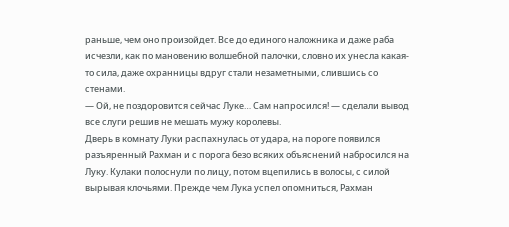раньше, чем оно произойдет. Все до единого наложника и даже раба исчезли, как по мановению волшебной палочки, словно их унесла какая-то сила, даже охранницы вдруг стали незаметными, слившись со стенами.
— Ой, не поздоровится сейчас Луке… Сам напросился! — сделали вывод все слуги решив не мешать мужу королевы.
Дверь в комнату Луки распахнулась от удара, на пороге появился разъяренный Рахман и с порога безо всяких объяснений набросился на Луку. Кулаки полоснули по лицу, потом вцепились в волосы, с силой вырывая клочьями. Прежде чем Лука успел опомниться, Рахман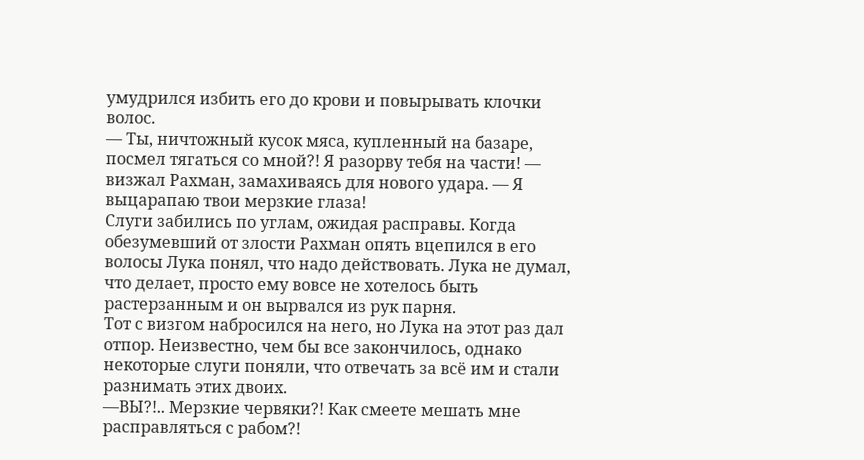умудрился избить его до крови и повырывать клочки волос.
— Ты, ничтожный кусок мяса, купленный на базаре, посмел тягаться со мной?! Я разорву тебя на части! — визжал Рахман, замахиваясь для нового удара. — Я выцарапаю твои мерзкие глаза!
Слуги забились по углам, ожидая расправы. Когда обезумевший от злости Рахман опять вцепился в его волосы Лука понял, что надо действовать. Лука не думал, что делает, просто ему вовсе не хотелось быть растерзанным и он вырвался из рук парня.
Тот с визгом набросился на него, но Лука на этот раз дал отпор. Неизвестно, чем бы все закончилось, однако некоторые слуги поняли, что отвечать за всё им и стали разнимать этих двоих.
—ВЫ?!.. Мерзкие червяки?! Как смеете мешать мне расправляться с рабом?!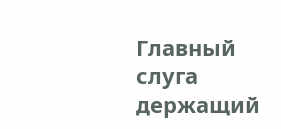Главный слуга держащий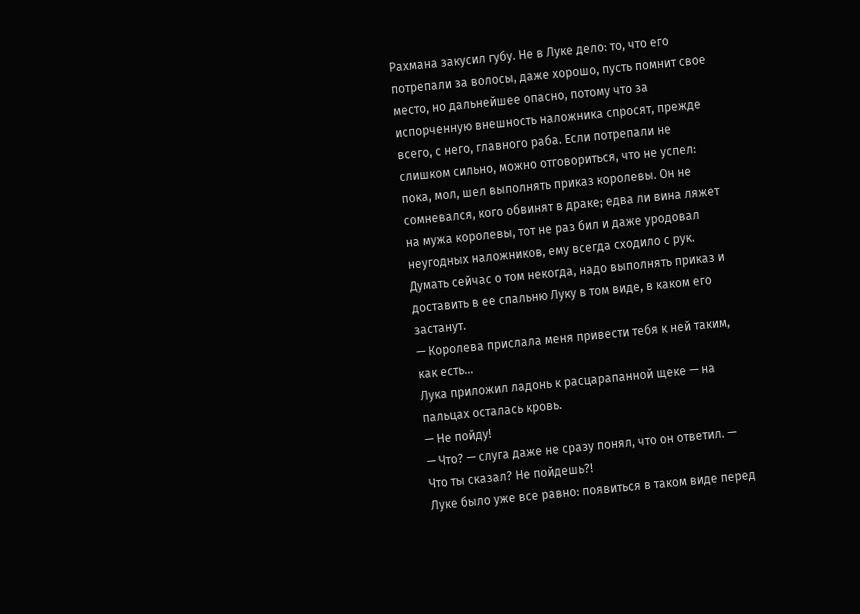Рахмана закусил губу. Не в Луке дело: то, что его потрепали за волосы, даже хорошо, пусть помнит свое место, но дальнейшее опасно, потому что за испорченную внешность наложника спросят, прежде всего, с него, главного раба. Если потрепали не слишком сильно, можно отговориться, что не успел: пока, мол, шел выполнять приказ королевы. Он не сомневался, кого обвинят в драке; едва ли вина ляжет на мужа королевы, тот не раз бил и даже уродовал неугодных наложников, ему всегда сходило с рук. Думать сейчас о том некогда, надо выполнять приказ и доставить в ее спальню Луку в том виде, в каком его застанут.
— Королева прислала меня привести тебя к ней таким, как есть…
Лука приложил ладонь к расцарапанной щеке — на пальцах осталась кровь.
— Не пойду!
— Что? — слуга даже не сразу понял, что он ответил. — Что ты сказал? Не пойдешь?!
Луке было уже все равно: появиться в таком виде перед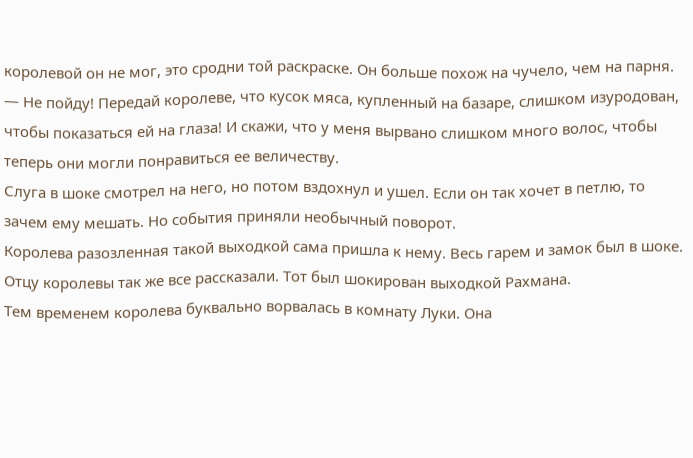королевой он не мог, это сродни той раскраске. Он больше похож на чучело, чем на парня.
— Не пойду! Передай королеве, что кусок мяса, купленный на базаре, слишком изуродован, чтобы показаться ей на глаза! И скажи, что у меня вырвано слишком много волос, чтобы теперь они могли понравиться ее величеству.
Слуга в шоке смотрел на него, но потом вздохнул и ушел. Если он так хочет в петлю, то зачем ему мешать. Но события приняли необычный поворот.
Королева разозленная такой выходкой сама пришла к нему. Весь гарем и замок был в шоке. Отцу королевы так же все рассказали. Тот был шокирован выходкой Рахмана.
Тем временем королева буквально ворвалась в комнату Луки. Она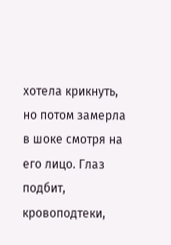хотела крикнуть, но потом замерла в шоке смотря на его лицо. Глаз подбит, кровоподтеки,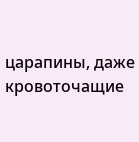царапины, даже кровоточащие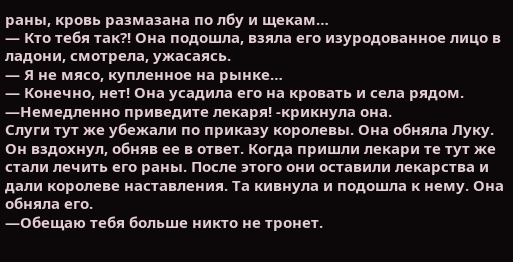раны, кровь размазана по лбу и щекам…
— Кто тебя так?! Она подошла, взяла его изуродованное лицо в ладони, смотрела, ужасаясь.
— Я не мясо, купленное на рынке…
— Конечно, нет! Она усадила его на кровать и села рядом. —Немедленно приведите лекаря! -крикнула она.
Слуги тут же убежали по приказу королевы. Она обняла Луку. Он вздохнул, обняв ее в ответ. Когда пришли лекари те тут же стали лечить его раны. После этого они оставили лекарства и дали королеве наставления. Та кивнула и подошла к нему. Она обняла его.
—Обещаю тебя больше никто не тронет.